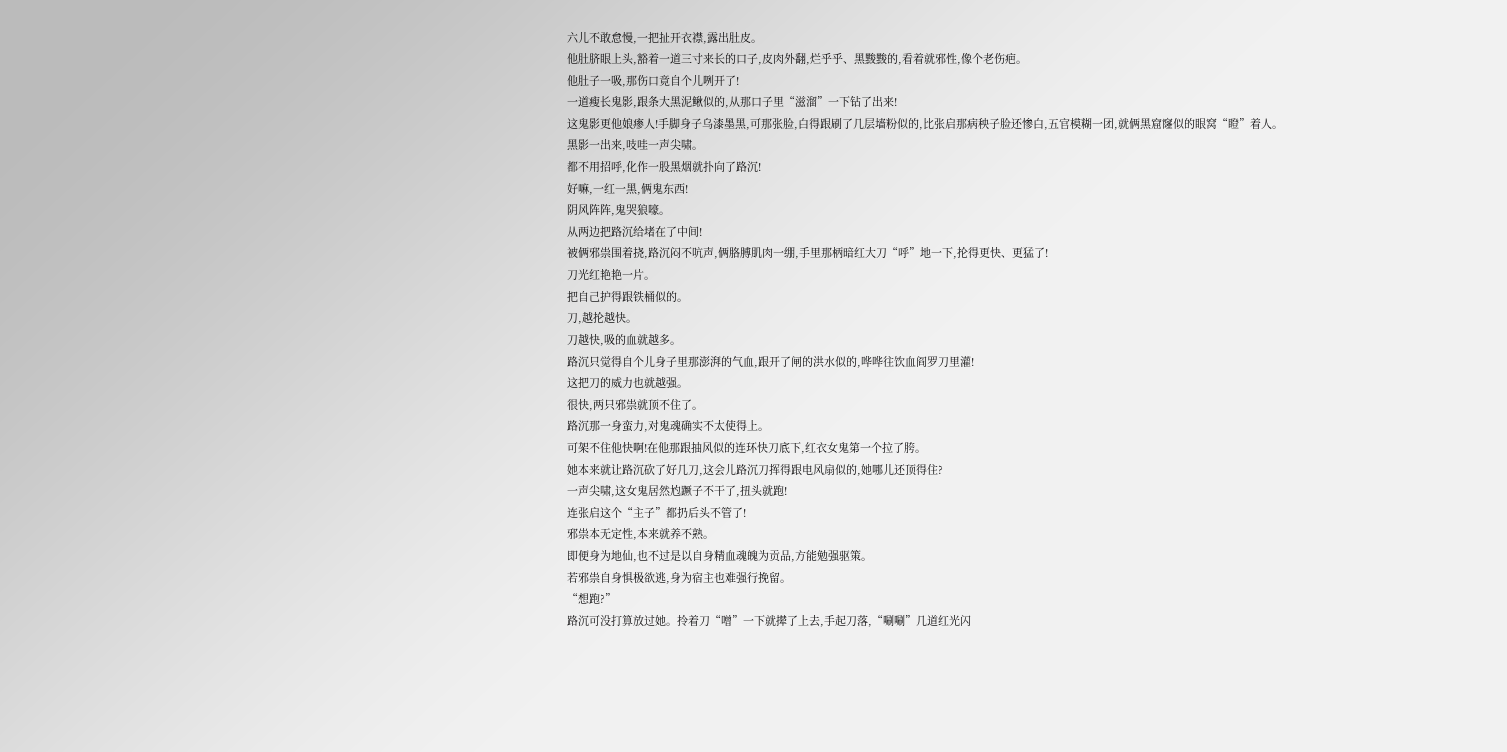六儿不敢怠慢,一把扯开衣襟,露出肚皮。
他肚脐眼上头,豁着一道三寸来长的口子,皮肉外翻,烂乎乎、黑黢黢的,看着就邪性,像个老伤疤。
他肚子一吸,那伤口竟自个儿咧开了!
一道瘦长鬼影,跟条大黑泥鳅似的,从那口子里“滋溜”一下钻了出来!
这鬼影更他娘瘆人!手脚身子乌漆墨黑,可那张脸,白得跟刷了几层墙粉似的,比张启那病秧子脸还惨白,五官模糊一团,就俩黑窟窿似的眼窝“瞪”着人。
黑影一出来,吱哇一声尖啸。
都不用招呼,化作一股黑烟就扑向了路沉!
好嘛,一红一黑,俩鬼东西!
阴风阵阵,鬼哭狼嚎。
从两边把路沉给堵在了中间!
被俩邪祟围着挠,路沉闷不吭声,俩胳膊肌肉一绷,手里那柄暗红大刀“呼”地一下,抡得更快、更猛了!
刀光红艳艳一片。
把自己护得跟铁桶似的。
刀,越抡越快。
刀越快,吸的血就越多。
路沉只觉得自个儿身子里那澎湃的气血,跟开了闸的洪水似的,哗哗往饮血阎罗刀里灌!
这把刀的威力也就越强。
很快,两只邪祟就顶不住了。
路沉那一身蛮力,对鬼魂确实不太使得上。
可架不住他快啊!在他那跟抽风似的连环快刀底下,红衣女鬼第一个拉了胯。
她本来就让路沉砍了好几刀,这会儿路沉刀挥得跟电风扇似的,她哪儿还顶得住?
一声尖啸,这女鬼居然尥蹶子不干了,扭头就跑!
连张启这个“主子”都扔后头不管了!
邪祟本无定性,本来就养不熟。
即便身为地仙,也不过是以自身精血魂魄为贡品,方能勉强驱策。
若邪祟自身惧极欲逃,身为宿主也难强行挽留。
“想跑?”
路沉可没打算放过她。拎着刀“噌”一下就撵了上去,手起刀落,“唰唰”几道红光闪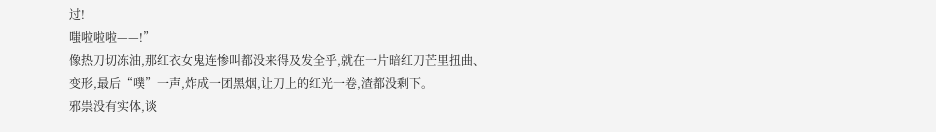过!
嗤啦啦啦——!”
像热刀切冻油,那红衣女鬼连惨叫都没来得及发全乎,就在一片暗红刀芒里扭曲、变形,最后“噗”一声,炸成一团黑烟,让刀上的红光一卷,渣都没剩下。
邪祟没有实体,谈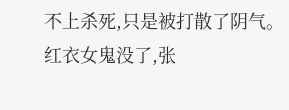不上杀死,只是被打散了阴气。
红衣女鬼没了,张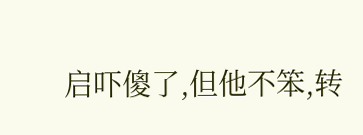启吓傻了,但他不笨,转